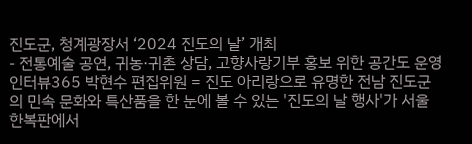진도군, 청계광장서 ‘2024 진도의 날’ 개최
- 전통예술 공연, 귀농·귀촌 상담, 고향사랑기부 홍보 위한 공간도 운영
인터뷰365 박현수 편집위원 = 진도 아리랑으로 유명한 전남 진도군의 민속 문화와 특산품을 한 눈에 볼 수 있는 '진도의 날 행사'가 서울 한복판에서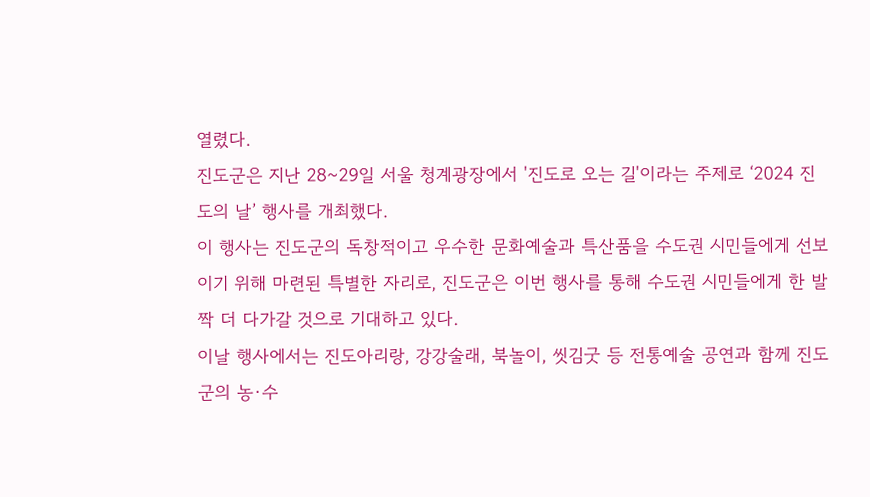열렸다.
진도군은 지난 28~29일 서울 청계광장에서 '진도로 오는 길'이라는 주제로 ‘2024 진도의 날’ 행사를 개최했다.
이 행사는 진도군의 독창적이고 우수한 문화예술과 특산품을 수도권 시민들에게 선보이기 위해 마련된 특별한 자리로, 진도군은 이번 행사를 통해 수도권 시민들에게 한 발 짝 더 다가갈 것으로 기대하고 있다.
이날 행사에서는 진도아리랑, 강강술래, 북놀이, 씻김굿 등 전통예술 공연과 함께 진도군의 농·수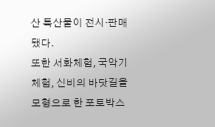산 특산물이 전시·판매됐다.
또한 서화체험, 국악기체험, 신비의 바닷길을 모형으로 한 포토박스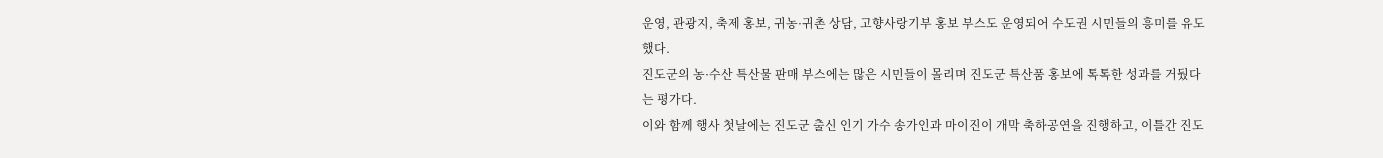운영, 관광지, 축제 홍보, 귀농·귀촌 상담, 고향사랑기부 홍보 부스도 운영되어 수도권 시민들의 흥미를 유도했다.
진도군의 농·수산 특산물 판매 부스에는 많은 시민들이 몰리며 진도군 특산품 홍보에 톡톡한 성과를 거뒀다는 평가다.
이와 함께 행사 첫날에는 진도군 출신 인기 가수 송가인과 마이진이 개막 축하공연을 진행하고, 이틀간 진도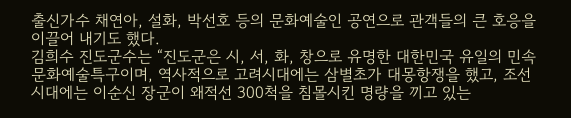출신가수 채연아, 설화, 박선호 등의 문화예술인 공연으로 관객들의 큰 호응을 이끌어 내기도 했다.
김희수 진도군수는 “진도군은 시, 서, 화, 창으로 유명한 대한민국 유일의 민속문화예술특구이며, 역사적으로 고려시대에는 삼별초가 대몽항쟁을 했고, 조선시대에는 이순신 장군이 왜적선 300척을 침몰시킨 명량을 끼고 있는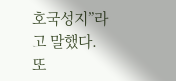호국성지”라고 말했다.
또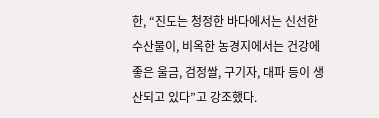한, “진도는 청정한 바다에서는 신선한 수산물이, 비옥한 농경지에서는 건강에 좋은 울금, 검정쌀, 구기자, 대파 등이 생산되고 있다”고 강조했다.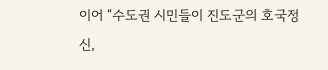이어 “수도권 시민들이 진도군의 호국정신,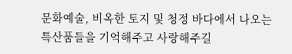문화예술, 비옥한 토지 및 청정 바다에서 나오는 특산품들을 기억해주고 사랑해주길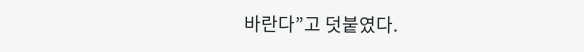바란다”고 덧붙였다.